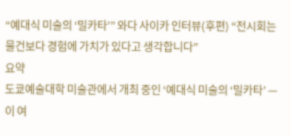“예대식 미술의 ‘밀카타’” 와다 사이카 인터뷰(후편) “전시회는 물건보다 경험에 가치가 있다고 생각합니다”
요약
도쿄예술대학 미술관에서 개최 중인 ‘예대식 미술의 ‘밀카타’ — 이 여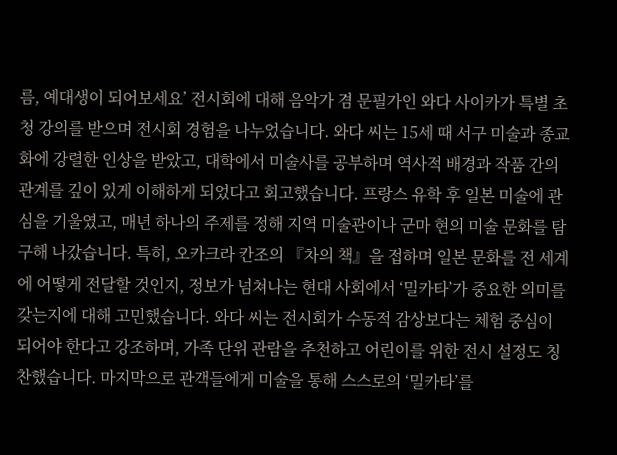름, 예대생이 되어보세요’ 전시회에 대해 음악가 겸 문필가인 와다 사이카가 특별 초청 강의를 받으며 전시회 경험을 나누었습니다. 와다 씨는 15세 때 서구 미술과 종교화에 강렬한 인상을 받았고, 대학에서 미술사를 공부하며 역사적 배경과 작품 간의 관계를 깊이 있게 이해하게 되었다고 회고했습니다. 프랑스 유학 후 일본 미술에 관심을 기울였고, 매년 하나의 주제를 정해 지역 미술관이나 군마 현의 미술 문화를 탐구해 나갔습니다. 특히, 오카크라 칸조의 『차의 책』을 접하며 일본 문화를 전 세계에 어떻게 전달할 것인지, 정보가 넘쳐나는 현대 사회에서 ‘밀카타’가 중요한 의미를 갖는지에 대해 고민했습니다. 와다 씨는 전시회가 수동적 감상보다는 체험 중심이 되어야 한다고 강조하며, 가족 단위 관람을 추천하고 어린이를 위한 전시 설정도 칭찬했습니다. 마지막으로 관객들에게 미술을 통해 스스로의 ‘밀카타’를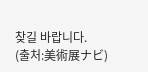찾길 바랍니다.
(출처:美術展ナビ)